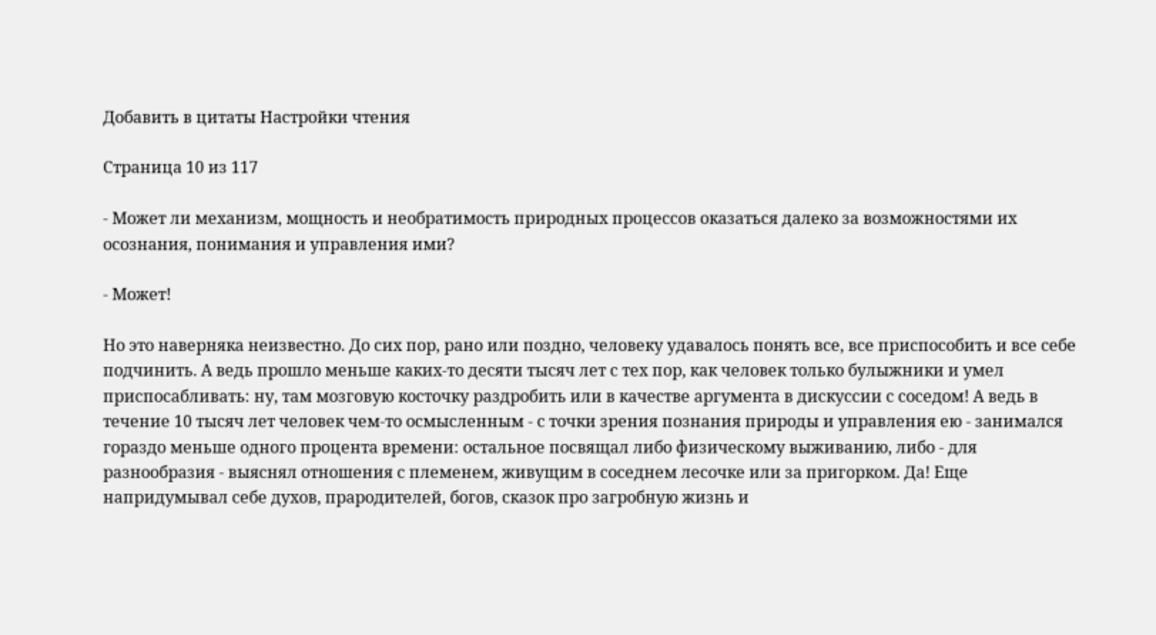Добавить в цитаты Настройки чтения

Страница 10 из 117

- Может ли механизм, мощность и необратимость природных процессов оказаться далеко за возможностями их осознания, понимания и управления ими?

- Может!

Но это наверняка неизвестно. До сих пор, рано или поздно, человеку удавалось понять все, все приспособить и все себе подчинить. А ведь прошло меньше каких-то десяти тысяч лет с тех пор, как человек только булыжники и умел приспосабливать: ну, там мозговую косточку раздробить или в качестве аргумента в дискуссии с соседом! А ведь в течение 10 тысяч лет человек чем-то осмысленным - с точки зрения познания природы и управления ею - занимался гораздо меньше одного процента времени: остальное посвящал либо физическому выживанию, либо - для разнообразия - выяснял отношения с племенем, живущим в соседнем лесочке или за пригорком. Да! Еще напридумывал себе духов, прародителей, богов, сказок про загробную жизнь и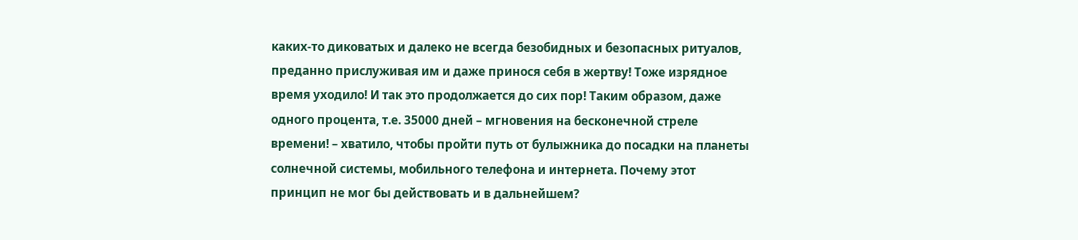каких-то диковатых и далеко не всегда безобидных и безопасных ритуалов, преданно прислуживая им и даже принося себя в жертву! Тоже изрядное время уходило! И так это продолжается до сих пор! Таким образом, даже одного процента, т.е. 35000 дней – мгновения на бесконечной стреле времени! – хватило, чтобы пройти путь от булыжника до посадки на планеты солнечной системы, мобильного телефона и интернета. Почему этот принцип не мог бы действовать и в дальнейшем?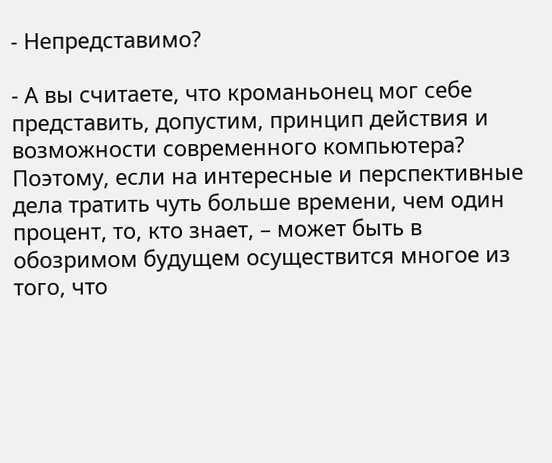- Непредставимо?

- А вы считаете, что кроманьонец мог себе представить, допустим, принцип действия и возможности современного компьютера? Поэтому, если на интересные и перспективные дела тратить чуть больше времени, чем один процент, то, кто знает, – может быть в обозримом будущем осуществится многое из того, что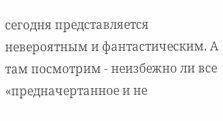сегодня представляется невероятным и фантастическим. А там посмотрим - неизбежно ли все «предначертанное и не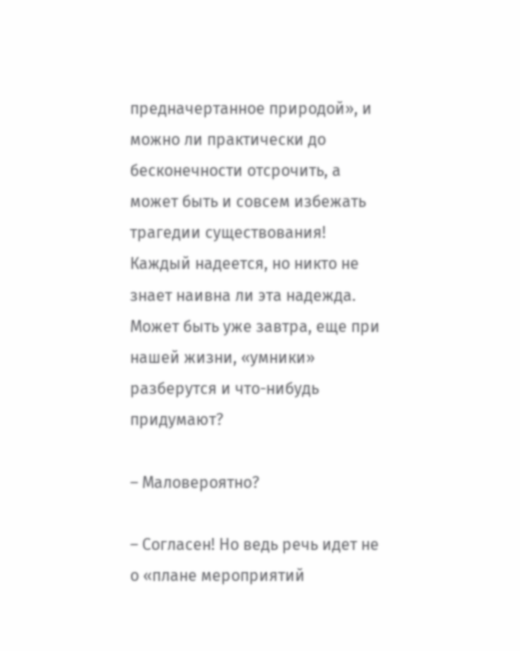предначертанное природой», и можно ли практически до бесконечности отсрочить, а может быть и совсем избежать трагедии существования! Каждый надеется, но никто не знает наивна ли эта надежда. Может быть уже завтра, еще при нашей жизни, «умники» разберутся и что-нибудь придумают?

– Маловероятно?

– Согласен! Но ведь речь идет не о «плане мероприятий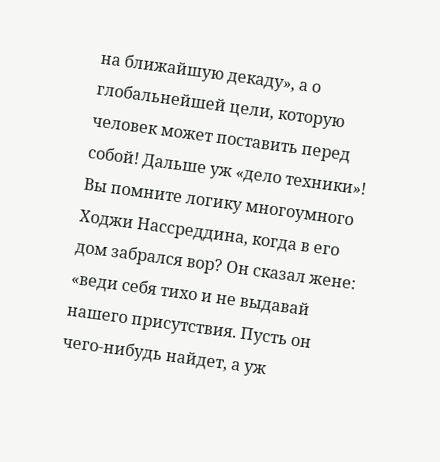на ближайшую декаду», а о глобальнейшей цели, которую человек может поставить перед собой! Дальше уж «дело техники»! Вы помните логику многоумного Ходжи Нассреддина, когда в его дом забрался вор? Он сказал жене: «веди себя тихо и не выдавай нашего присутствия. Пусть он чего-нибудь найдет, а уж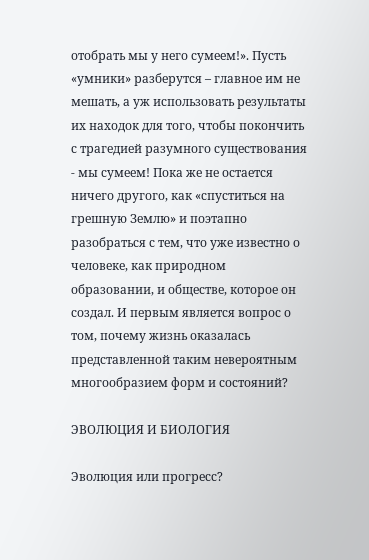отобрать мы у него сумеем!». Пусть «умники» разберутся – главное им не мешать, а уж использовать результаты их находок для того, чтобы покончить с трагедией разумного существования - мы сумеем! Пока же не остается ничего другого, как «спуститься на грешную Землю» и поэтапно разобраться с тем, что уже известно о человеке, как природном образовании, и обществе, которое он создал. И первым является вопрос о том, почему жизнь оказалась представленной таким невероятным многообразием форм и состояний?

ЭВОЛЮЦИЯ И БИОЛОГИЯ

Эволюция или прогресс?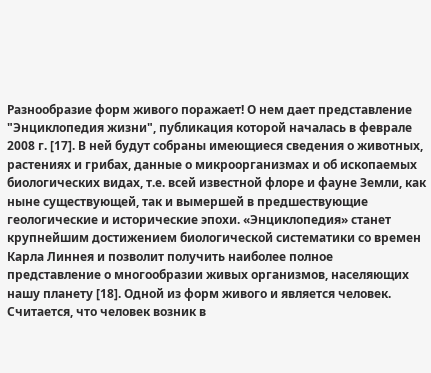Разнообразие форм живого поражает! О нем дает представление "Энциклопедия жизни", публикация которой началась в феврале 2008 г. [17]. В ней будут собраны имеющиеся сведения о животных, растениях и грибах, данные о микроорганизмах и об ископаемых биологических видах, т.е. всей известной флоре и фауне Земли, как ныне существующей, так и вымершей в предшествующие геологические и исторические эпохи. «Энциклопедия» станет крупнейшим достижением биологической систематики со времен Карла Линнея и позволит получить наиболее полное представление о многообразии живых организмов, населяющих нашу планету [18]. Одной из форм живого и является человек. Считается, что человек возник в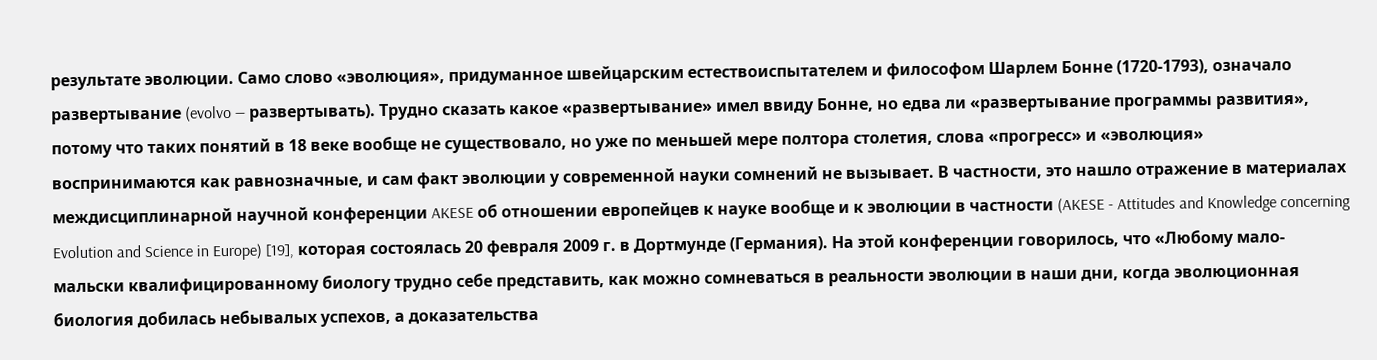результате эволюции. Само слово «эволюция», придуманное швейцарским естествоиспытателем и философом Шарлем Бонне (1720-1793), означало развертывание (evolvo — развертывать). Трудно сказать какое «развертывание» имел ввиду Бонне, но едва ли «развертывание программы развития», потому что таких понятий в 18 веке вообще не существовало, но уже по меньшей мере полтора столетия, слова «прогресс» и «эволюция» воспринимаются как равнозначные, и сам факт эволюции у современной науки сомнений не вызывает. В частности, это нашло отражение в материалах междисциплинарной научной конференции AKESE об отношении европейцев к науке вообще и к эволюции в частности (AKESE - Attitudes and Knowledge concerning Evolution and Science in Europe) [19], которая состоялась 20 февраля 2009 г. в Дортмунде (Германия). На этой конференции говорилось, что «Любому мало-мальски квалифицированному биологу трудно себе представить, как можно сомневаться в реальности эволюции в наши дни, когда эволюционная биология добилась небывалых успехов, а доказательства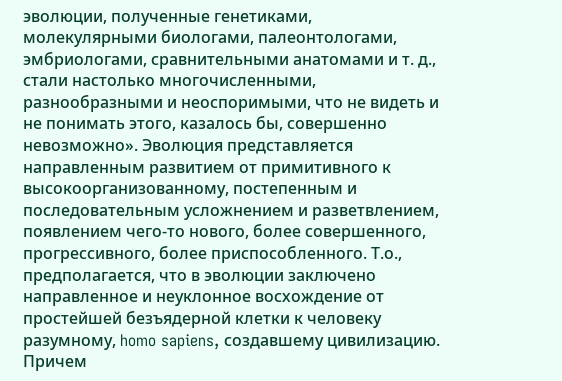эволюции, полученные генетиками, молекулярными биологами, палеонтологами, эмбриологами, сравнительными анатомами и т. д., стали настолько многочисленными, разнообразными и неоспоримыми, что не видеть и не понимать этого, казалось бы, совершенно невозможно». Эволюция представляется направленным развитием от примитивного к высокоорганизованному, постепенным и последовательным усложнением и разветвлением, появлением чего-то нового, более совершенного, прогрессивного, более приспособленного. Т.о., предполагается, что в эволюции заключено направленное и неуклонное восхождение от простейшей безъядерной клетки к человеку разумному, homo sapiens, создавшему цивилизацию. Причем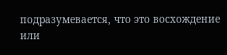подразумевается, что это восхождение или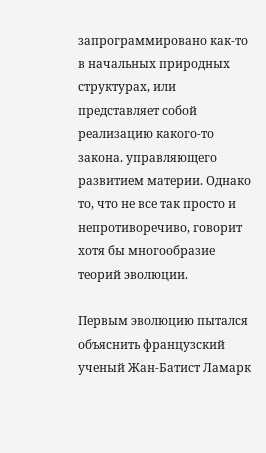запрограммировано как-то в начальных природных структурах, или представляет собой реализацию какого-то закона. управляющего развитием материи. Однако то, что не все так просто и непротиворечиво, говорит хотя бы многообразие теорий эволюции.

Первым эволюцию пытался объяснить французский ученый Жан-Батист Ламарк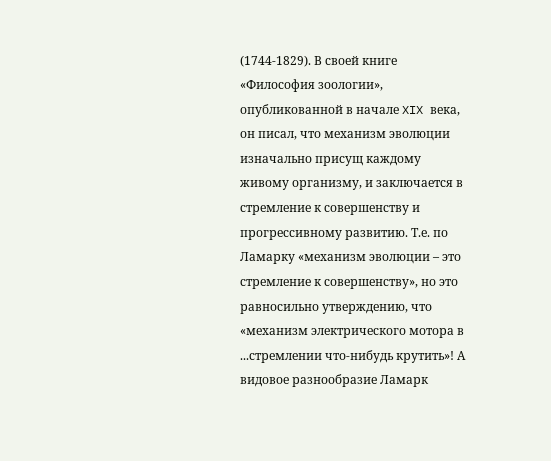(1744-1829). В своей книге «Философия зоологии», опубликованной в начале XIX века, он писал, что механизм эволюции изначально присущ каждому живому организму, и заключается в стремление к совершенству и прогрессивному развитию. Т.е. по Ламарку «механизм эволюции – это стремление к совершенству», но это равносильно утверждению, что «механизм электрического мотора в ...стремлении что-нибудь крутить»! А видовое разнообразие Ламарк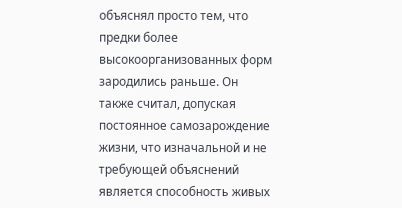объяснял просто тем, что предки более высокоорганизованных форм зародились раньше. Он также считал, допуская постоянное самозарождение жизни, что изначальной и не требующей объяснений является способность живых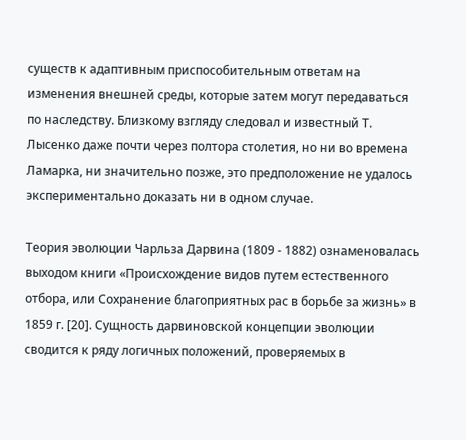существ к адаптивным приспособительным ответам на изменения внешней среды, которые затем могут передаваться по наследству. Близкому взгляду следовал и известный Т. Лысенко даже почти через полтора столетия, но ни во времена Ламарка, ни значительно позже, это предположение не удалось экспериментально доказать ни в одном случае.

Теория эволюции Чарльза Дарвина (1809 - 1882) ознаменовалась выходом книги «Происхождение видов путем естественного отбора, или Сохранение благоприятных рас в борьбе за жизнь» в 1859 г. [20]. Сущность дарвиновской концепции эволюции сводится к ряду логичных положений, проверяемых в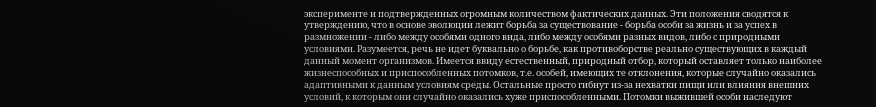эксперименте и подтвержденных огромным количеством фактических данных. Эти положения сводятся к утверждению, что в основе эволюции лежит борьба за существование - борьба особи за жизнь и за успех в размножении - либо между особями одного вида, либо между особями разных видов, либо с природными условиями. Разумеется, речь не идет буквально о борьбе, как противоборстве реально существующих в каждый данный момент организмов. Имеется ввиду естественный, природный отбор, который оставляет только наиболее жизнеспособных и приспособленных потомков, т.е. особей, имеющих те отклонения, которые случайно оказались адаптивными к данным условиям среды. Остальные просто гибнут из-за нехватки пищи или влияния внешних условий, к которым они случайно оказались хуже приспособленными. Потомки выжившей особи наследуют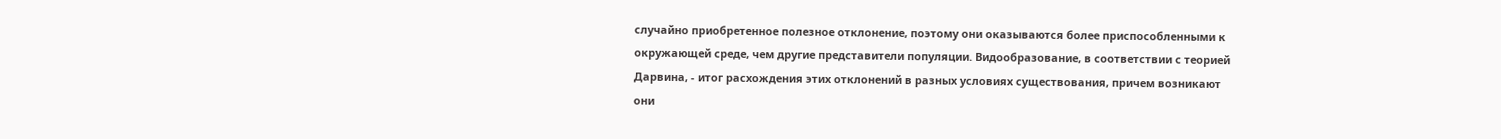случайно приобретенное полезное отклонение, поэтому они оказываются более приспособленными к окружающей среде, чем другие представители популяции. Видообразование, в соответствии с теорией Дарвина, - итог расхождения этих отклонений в разных условиях существования, причем возникают они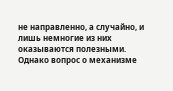не направленно, а случайно, и лишь немногие из них оказываются полезными. Однако вопрос о механизме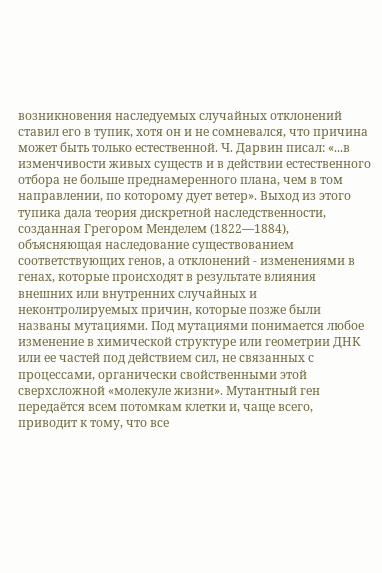возникновения наследуемых случайных отклонений ставил его в тупик, хотя он и не сомневался, что причина может быть только естественной. Ч. Дарвин писал: «...в изменчивости живых существ и в действии естественного отбора не больше преднамеренного плана, чем в том направлении, по которому дует ветер». Выход из этого тупика дала теория дискретной наследственности, созданная Грегором Менделем (1822—1884), объясняющая наследование существованием соответствующих генов, а отклонений - изменениями в генах, которые происходят в результате влияния внешних или внутренних случайных и неконтролируемых причин, которые позже были названы мутациями. Под мутациями понимается любое изменение в химической структуре или геометрии ДНК или ее частей под действием сил, не связанных с процессами, органически свойственными этой сверхсложной «молекуле жизни». Мутантный ген передаётся всем потомкам клетки и, чаще всего, приводит к тому, что все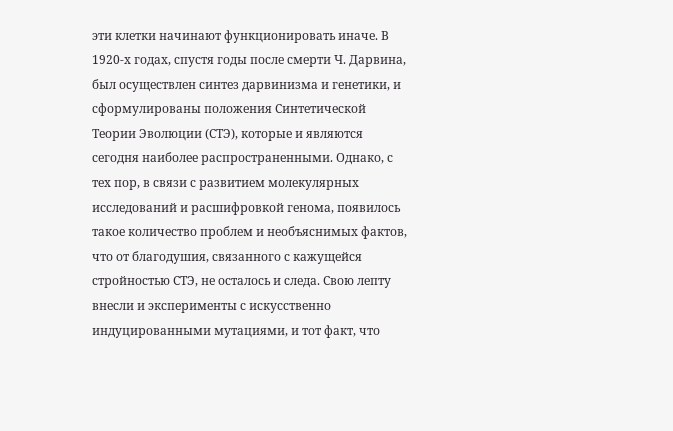эти клетки начинают функционировать иначе. В 1920-х годах, спустя годы после смерти Ч. Дарвина, был осуществлен синтез дарвинизма и генетики, и сформулированы положения Синтетической Теории Эволюции (СТЭ), которые и являются сегодня наиболее распространенными. Однако, с тех пор, в связи с развитием молекулярных исследований и расшифровкой генома, появилось такое количество проблем и необъяснимых фактов, что от благодушия, связанного с кажущейся стройностью СТЭ, не осталось и следа. Свою лепту внесли и эксперименты с искусственно индуцированными мутациями, и тот факт, что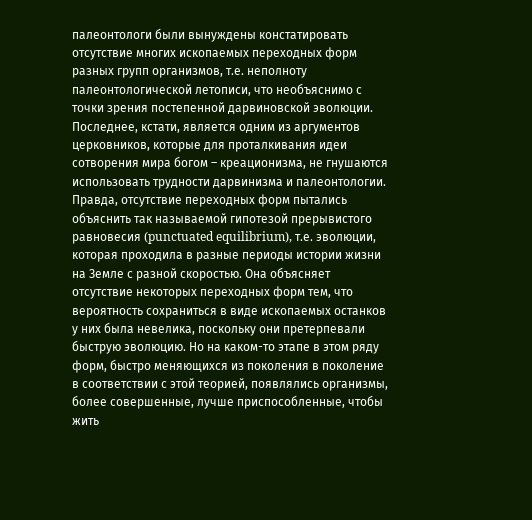палеонтологи были вынуждены констатировать отсутствие многих ископаемых переходных форм разных групп организмов, т.е. неполноту палеонтологической летописи, что необъяснимо с точки зрения постепенной дарвиновской эволюции. Последнее, кстати, является одним из аргументов церковников, которые для проталкивания идеи сотворения мира богом – креационизма, не гнушаются использовать трудности дарвинизма и палеонтологии. Правда, отсутствие переходных форм пытались объяснить так называемой гипотезой прерывистого равновесия (punctuated equilibrium), т.е. эволюции, которая проходила в разные периоды истории жизни на Земле с разной скоростью. Она объясняет отсутствие некоторых переходных форм тем, что вероятность сохраниться в виде ископаемых останков у них была невелика, поскольку они претерпевали быструю эволюцию. Но на каком-то этапе в этом ряду форм, быстро меняющихся из поколения в поколение в соответствии с этой теорией, появлялись организмы, более совершенные, лучше приспособленные, чтобы жить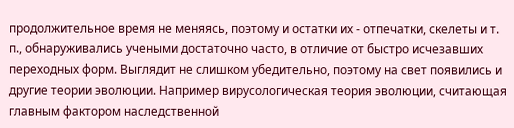продолжительное время не меняясь, поэтому и остатки их - отпечатки, скелеты и т. п., обнаруживались учеными достаточно часто, в отличие от быстро исчезавших переходных форм. Выглядит не слишком убедительно, поэтому на свет появились и другие теории эволюции. Например вирусологическая теория эволюции, считающая главным фактором наследственной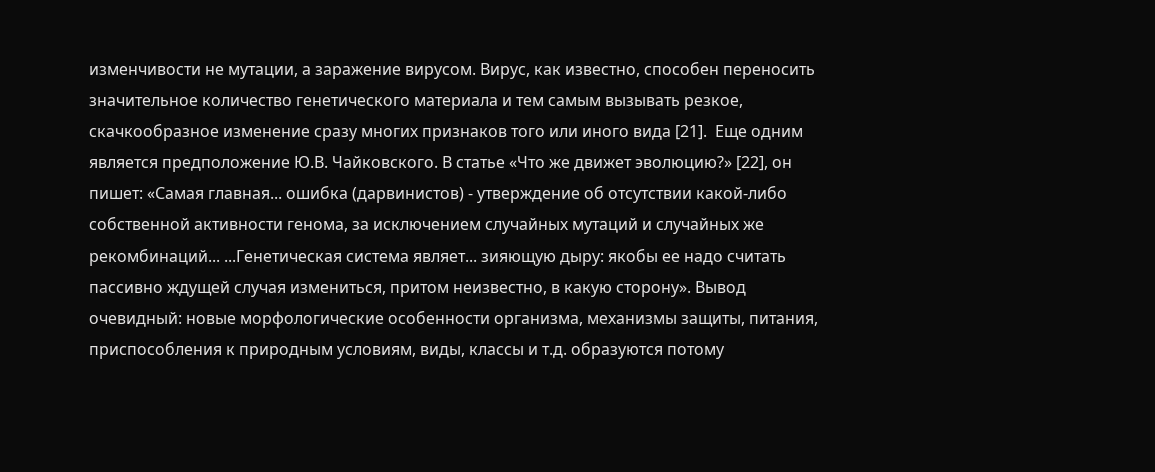изменчивости не мутации, а заражение вирусом. Вирус, как известно, способен переносить значительное количество генетического материала и тем самым вызывать резкое, скачкообразное изменение сразу многих признаков того или иного вида [21].  Еще одним является предположение Ю.В. Чайковского. В статье «Что же движет эволюцию?» [22], он пишет: «Самая главная... ошибка (дарвинистов) - утверждение об отсутствии какой-либо собственной активности генома, за исключением случайных мутаций и случайных же рекомбинаций... ...Генетическая система являет... зияющую дыру: якобы ее надо считать пассивно ждущей случая измениться, притом неизвестно, в какую сторону». Вывод очевидный: новые морфологические особенности организма, механизмы защиты, питания, приспособления к природным условиям, виды, классы и т.д. образуются потому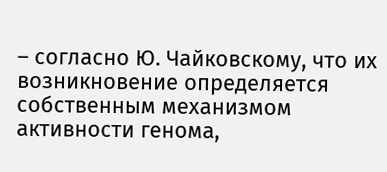– согласно Ю. Чайковскому, что их возникновение определяется собственным механизмом активности генома,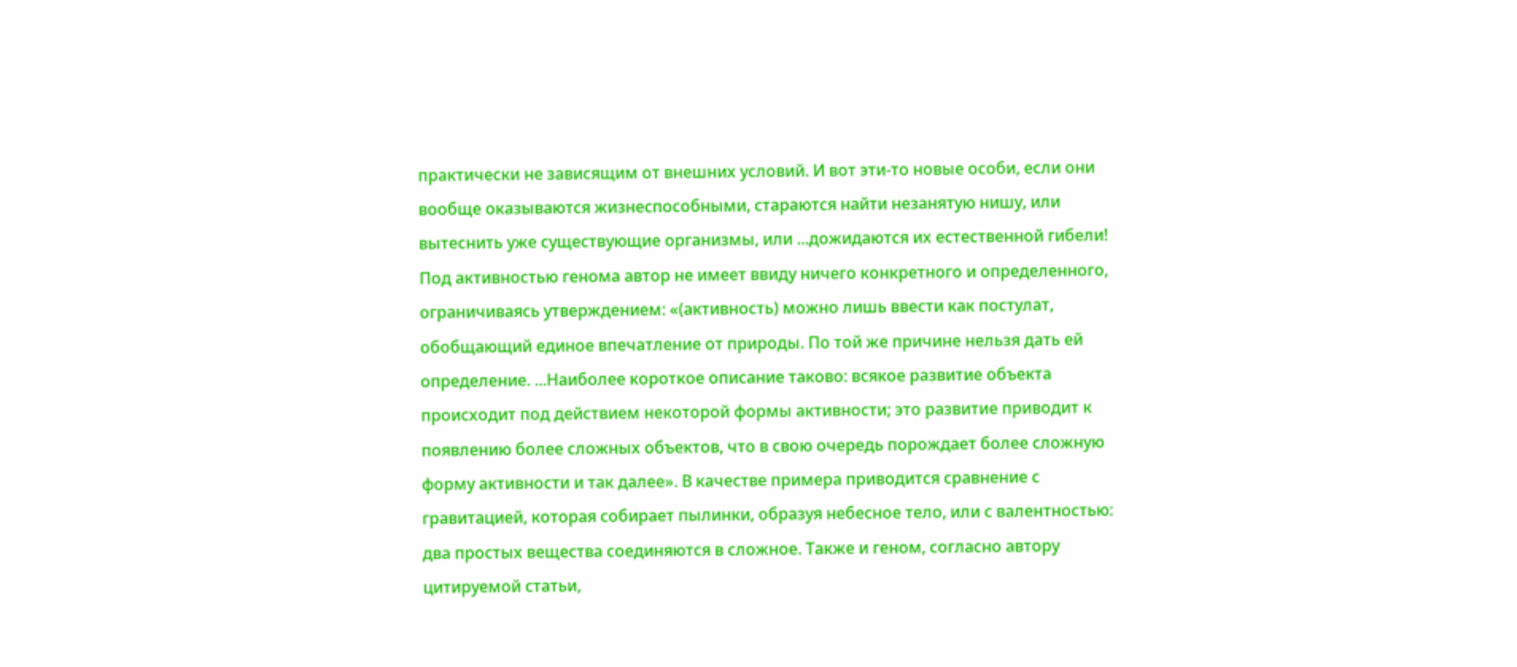практически не зависящим от внешних условий. И вот эти-то новые особи, если они вообще оказываются жизнеспособными, стараются найти незанятую нишу, или вытеснить уже существующие организмы, или ...дожидаются их естественной гибели! Под активностью генома автор не имеет ввиду ничего конкретного и определенного, ограничиваясь утверждением: «(активность) можно лишь ввести как постулат, обобщающий единое впечатление от природы. По той же причине нельзя дать ей определение. ...Наиболее короткое описание таково: всякое развитие объекта происходит под действием некоторой формы активности; это развитие приводит к появлению более сложных объектов, что в свою очередь порождает более сложную форму активности и так далее». В качестве примера приводится сравнение с гравитацией, которая собирает пылинки, образуя небесное тело, или с валентностью: два простых вещества соединяются в сложное. Также и геном, согласно автору цитируемой статьи,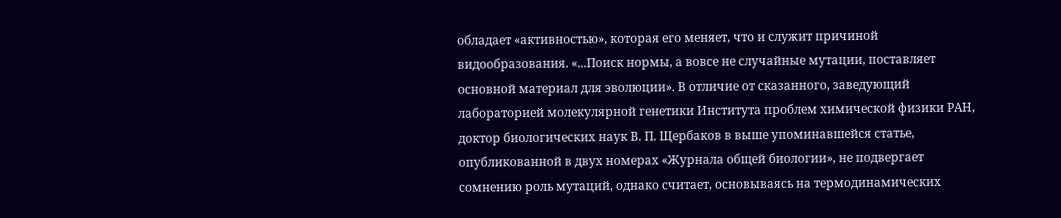обладает «активностью», которая его меняет, что и служит причиной видообразования. «...Поиск нормы, а вовсе не случайные мутации, поставляет основной материал для эволюции». В отличие от сказанного, заведующий лабораторией молекулярной генетики Института проблем химической физики РАН, доктор биологических наук В. П. Щербаков в выше упоминавшейся статье, опубликованной в двух номерах «Журнала общей биологии», не подвергает сомнению роль мутаций, однако считает, основываясь на термодинамических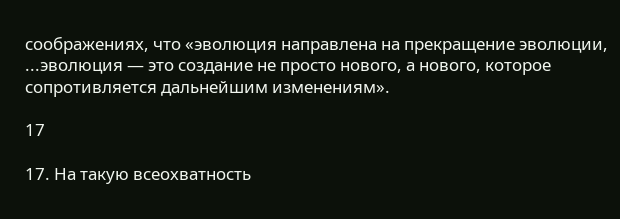соображениях, что «эволюция направлена на прекращение эволюции, ...эволюция — это создание не просто нового, а нового, которое сопротивляется дальнейшим изменениям».

17

17. На такую всеохватность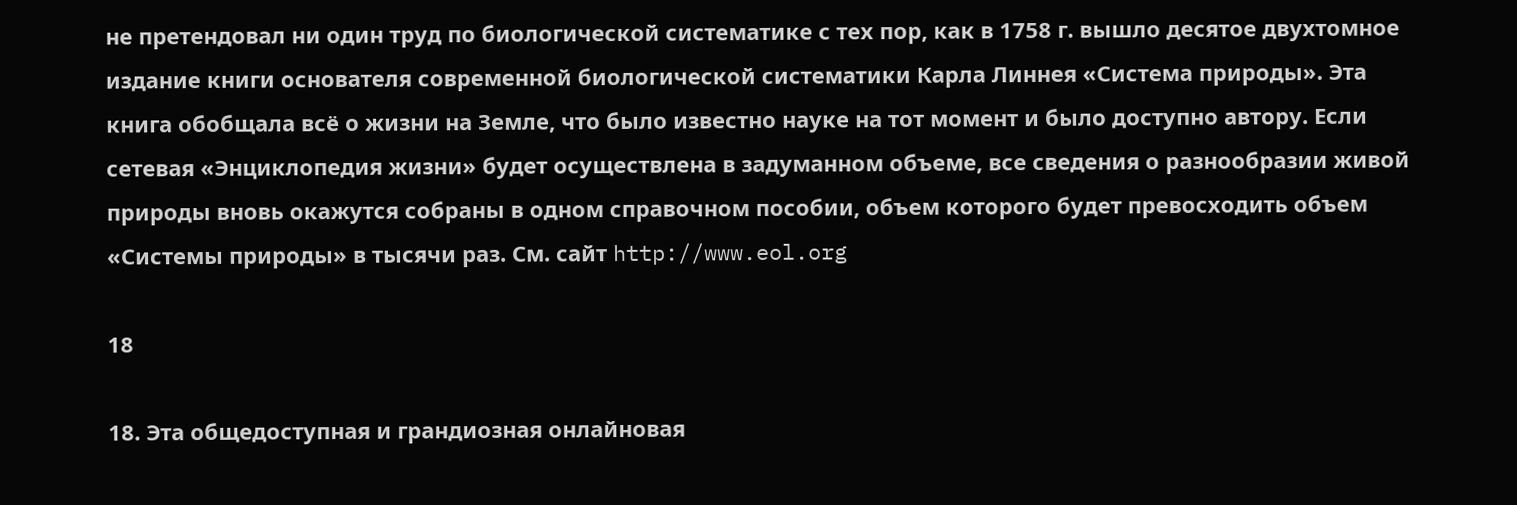не претендовал ни один труд по биологической систематике с тех пор, как в 1758 г. вышло десятое двухтомное издание книги основателя современной биологической систематики Карла Линнея «Система природы». Эта книга обобщала всё о жизни на Земле, что было известно науке на тот момент и было доступно автору. Если сетевая «Энциклопедия жизни» будет осуществлена в задуманном объеме, все сведения о разнообразии живой природы вновь окажутся собраны в одном справочном пособии, объем которого будет превосходить объем «Системы природы» в тысячи раз. См. сайт http://www.eol.org

18

18. Эта общедоступная и грандиозная онлайновая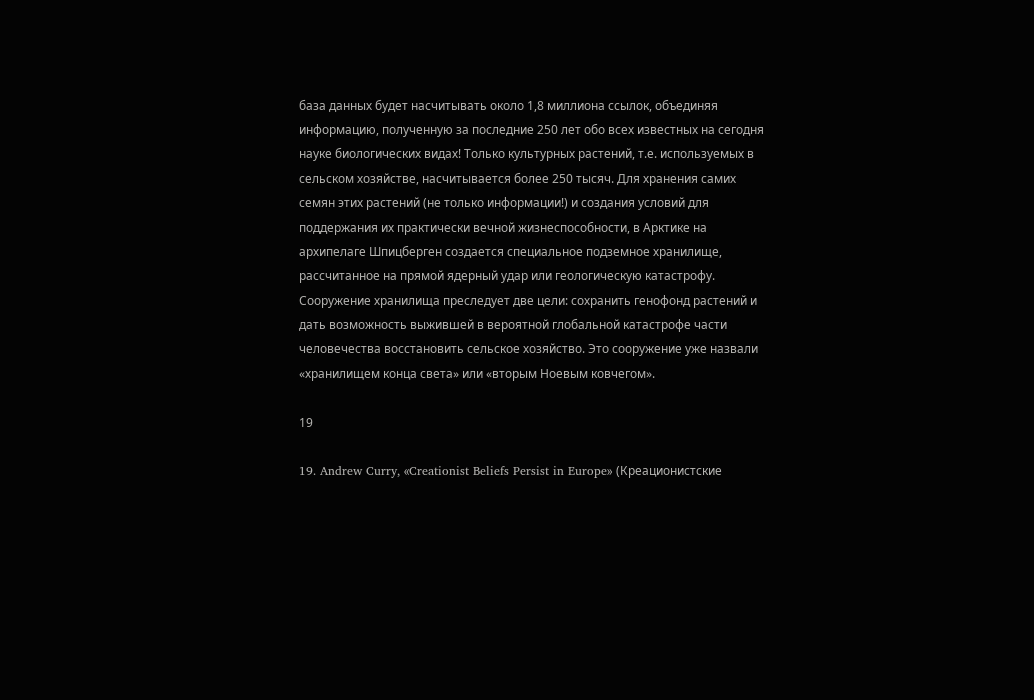база данных будет насчитывать около 1,8 миллиона ссылок, объединяя информацию, полученную за последние 250 лет обо всех известных на сегодня науке биологических видах! Только культурных растений, т.е. используемых в сельском хозяйстве, насчитывается более 250 тысяч. Для хранения самих семян этих растений (не только информации!) и создания условий для поддержания их практически вечной жизнеспособности, в Арктике на архипелаге Шпицберген создается специальное подземное хранилище, рассчитанное на прямой ядерный удар или геологическую катастрофу. Сооружение хранилища преследует две цели: сохранить генофонд растений и дать возможность выжившей в вероятной глобальной катастрофе части человечества восстановить сельское хозяйство. Это сооружение уже назвали «хранилищем конца света» или «вторым Ноевым ковчегом».

19

19. Andrew Curry, «Creationist Beliefs Persist in Europe» (Креационистские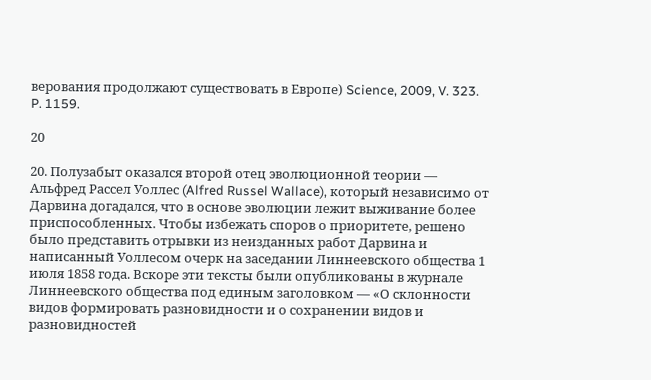верования продолжают существовать в Европе) Science, 2009, V. 323. P. 1159.

20

20. Полузабыт оказался второй отец эволюционной теории — Альфред Рассел Уоллес (Alfred Russel Wallace), который независимо от Дарвина догадался, что в основе эволюции лежит выживание более приспособленных. Чтобы избежать споров о приоритете, решено было представить отрывки из неизданных работ Дарвина и написанный Уоллесом очерк на заседании Линнеевского общества 1 июля 1858 года. Вскоре эти тексты были опубликованы в журнале Линнеевского общества под единым заголовком — «О склонности видов формировать разновидности и о сохранении видов и разновидностей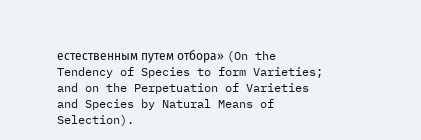естественным путем отбора» (On the Tendency of Species to form Varieties; and on the Perpetuation of Varieties and Species by Natural Means of Selection).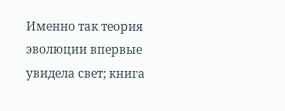Именно так теория эволюции впервые увидела свет; книга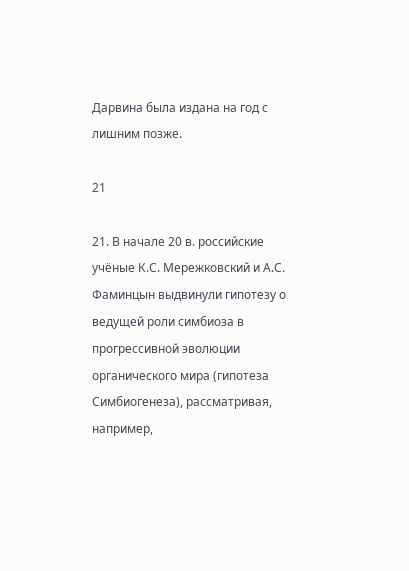Дарвина была издана на год с лишним позже.

21

21. В начале 20 в. российские учёные К.С. Мережковский и А.С. Фаминцын выдвинули гипотезу о ведущей роли симбиоза в прогрессивной эволюции органического мира (гипотеза Симбиогенеза), рассматривая, например,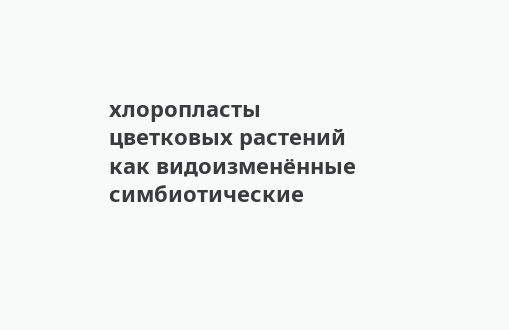хлоропласты цветковых растений как видоизменённые симбиотические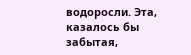водоросли. Эта, казалось бы забытая,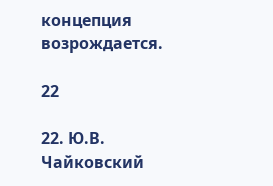концепция возрождается.

22

22. Ю.В. Чайковский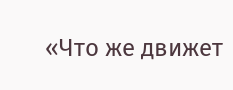«Что же движет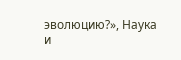эволюцию?», Наука и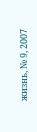жизнь, № 9, 2007